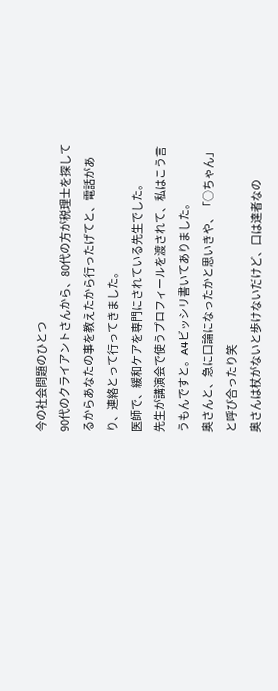今の社会問題のひとつ
90代のクライアントさんから、80代の方が税理士を探してるからあなたの事を教えたから行ったげてと、電話があり、連絡とって行ってきました。
医師で、緩和ケアを専門にされている先生でした。
先生が講演会で使うプロフィールを渡されて、私はこう言うもんですと。A4ビッシリ書いてありました。
奥さんと、急に口論になったかと思いきや、「○ちゃん」と呼び合ったり笑
奥さんは杖がないと歩けないだけど、口は達者なの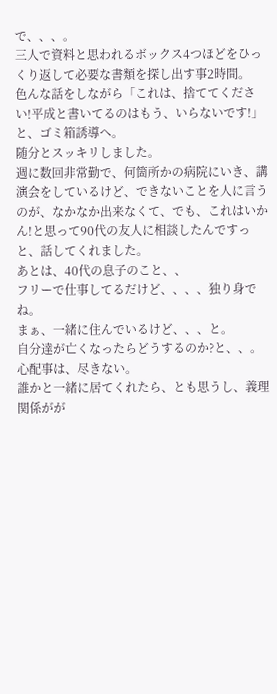で、、、。
三人で資料と思われるボックス4つほどをひっくり返して必要な書類を探し出す事2時間。
色んな話をしながら「これは、捨ててください!平成と書いてるのはもう、いらないです!」と、ゴミ箱誘導へ。
随分とスッキリしました。
週に数回非常勤で、何箇所かの病院にいき、講演会をしているけど、できないことを人に言うのが、なかなか出来なくて、でも、これはいかん!と思って90代の友人に相談したんですっと、話してくれました。
あとは、40代の息子のこと、、
フリーで仕事してるだけど、、、、独り身でね。
まぁ、一緒に住んでいるけど、、、と。
自分達が亡くなったらどうするのか?と、、。
心配事は、尽きない。
誰かと一緒に居てくれたら、とも思うし、義理関係がが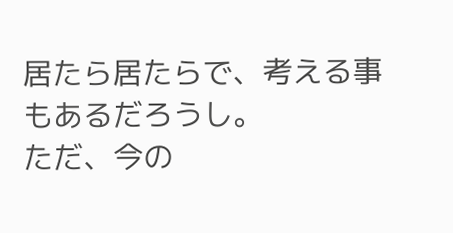居たら居たらで、考える事もあるだろうし。
ただ、今の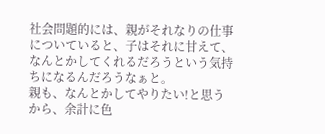社会問題的には、親がそれなりの仕事についていると、子はそれに甘えて、なんとかしてくれるだろうという気持ちになるんだろうなぁと。
親も、なんとかしてやりたい!と思うから、余計に色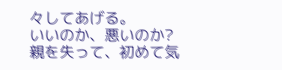々してあげる。
いいのか、悪いのか?
親を失って、初めて気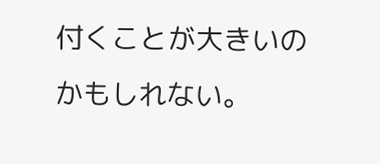付くことが大きいのかもしれない。